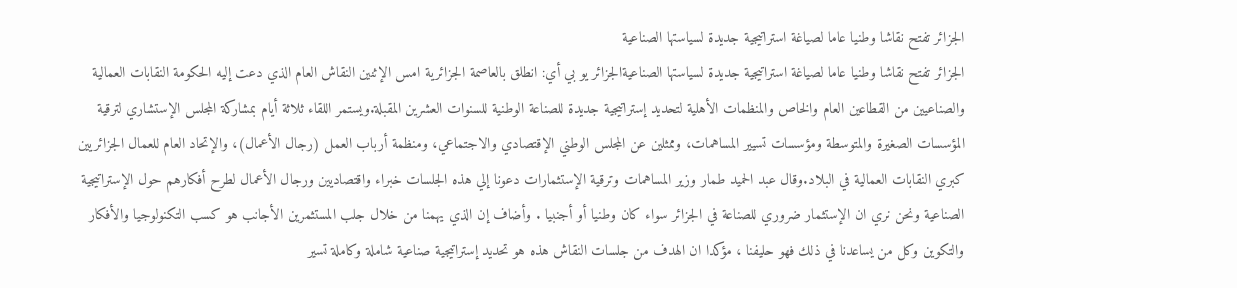الجزائر تفتح نقاشا وطنيا عاما لصياغة استراتيجية جديدة لسياستها الصناعية
الجزائر تفتح نقاشا وطنيا عاما لصياغة استراتيجية جديدة لسياستها الصناعيةالجزائر يو بي أي: انطلق بالعاصمة الجزائرية امس الإثنين النقاش العام الذي دعت إليه الحكومة النقابات العمالية والصناعيين من القطاعين العام والخاص والمنظمات الأهلية لتحديد إستراتيجية جديدة للصناعة الوطنية للسنوات العشرين المقبلة.ويستمر اللقاء ثلاثة أيام بمشاركة المجلس الإستشاري لترقية المؤسسات الصغيرة والمتوسطة ومؤسسات تسيير المساهمات، وممثلين عن المجلس الوطني الإقتصادي والاجتماعي، ومنظمة أرباب العمل (رجال الأعمال)، والإتحاد العام للعمال الجزائريين كبري النقابات العمالية في البلاد.وقال عبد الحميد طمار وزير المساهمات وترقية الإستثمارات دعونا إلي هذه الجلسات خبراء واقتصاديين ورجال الأعمال لطرح أفكارهم حول الإستراتيجية الصناعية ونحن نري ان الإستثمار ضروري للصناعة في الجزائر سواء كان وطنيا أو أجنبيا . وأضاف إن الذي يهمنا من خلال جلب المستثمرين الأجانب هو كسب التكنولوجيا والأفكار والتكوين وكل من يساعدنا في ذلك فهو حليفنا ، مؤكدا ان الهدف من جلسات النقاش هذه هو تحديد إستراتيجية صناعية شاملة وكاملة تسير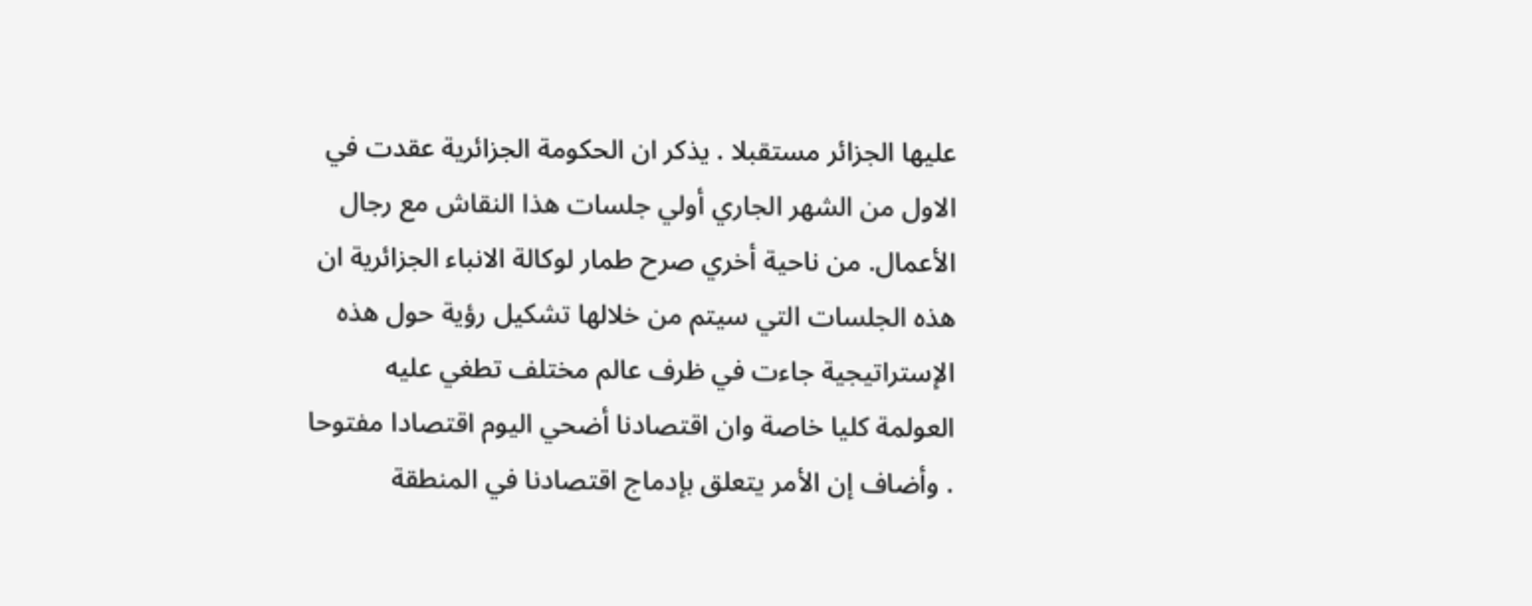عليها الجزائر مستقبلا . يذكر ان الحكومة الجزائرية عقدت في الاول من الشهر الجاري أولي جلسات هذا النقاش مع رجال الأعمال. من ناحية أخري صرح طمار لوكالة الانباء الجزائرية ان هذه الجلسات التي سيتم من خلالها تشكيل رؤية حول هذه الإستراتيجية جاءت في ظرف عالم مختلف تطغي عليه العولمة كليا خاصة وان اقتصادنا أضحي اليوم اقتصادا مفتوحا . وأضاف إن الأمر يتعلق بإدماج اقتصادنا في المنطقة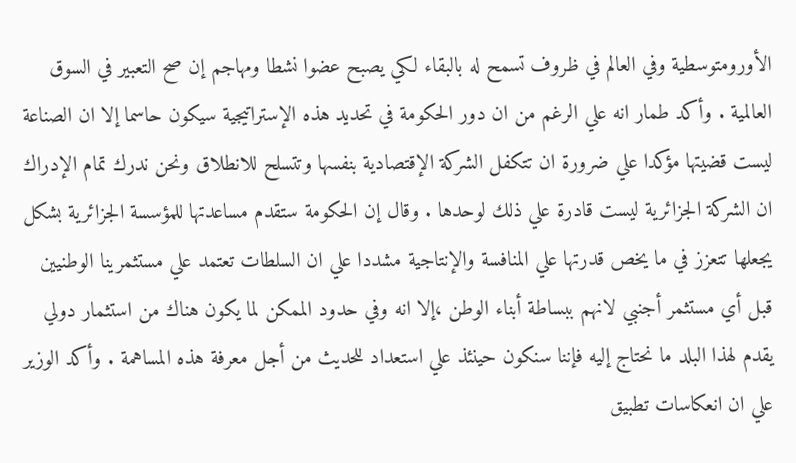الأورومتوسطية وفي العالم في ظروف تسمح له بالبقاء لكي يصبح عضوا نشطا ومهاجم إن صح التعبير في السوق العالمية . وأكد طمار انه علي الرغم من ان دور الحكومة في تحديد هذه الإستراتيجية سيكون حاسما إلا ان الصناعة ليست قضيتها مؤكدا علي ضرورة ان تتكفل الشركة الإقتصادية بنفسها وتتسلح للانطلاق ونحن ندرك تمام الإدراك ان الشركة الجزائرية ليست قادرة علي ذلك لوحدها . وقال إن الحكومة ستقدم مساعدتها للمؤسسة الجزائرية بشكل يجعلها تتعزز في ما يخص قدرتها علي المنافسة والإنتاجية مشددا علي ان السلطات تعتمد علي مستثمرينا الوطنيين قبل أي مستثمر أجنبي لانهم ببساطة أبناء الوطن ،إلا انه وفي حدود الممكن لما يكون هناك من استثمار دولي يقدم لهذا البلد ما نحتاج إليه فإننا سنكون حينئذ علي استعداد للحديث من أجل معرفة هذه المساهمة . وأكد الوزير علي ان انعكاسات تطبيق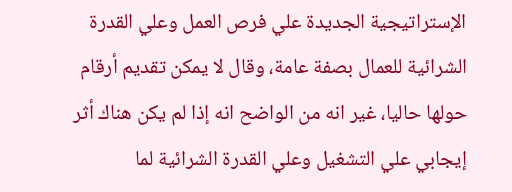الإستراتيجية الجديدة علي فرص العمل وعلي القدرة الشرائية للعمال بصفة عامة، وقال لا يمكن تقديم أرقام حولها حاليا، غير انه من الواضح انه إذا لم يكن هناك أثر إيجابي علي التشغيل وعلي القدرة الشرائية لما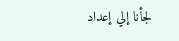لجأنا إلي إعداد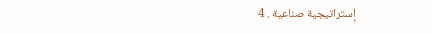إستراتيجية صناعية . 4